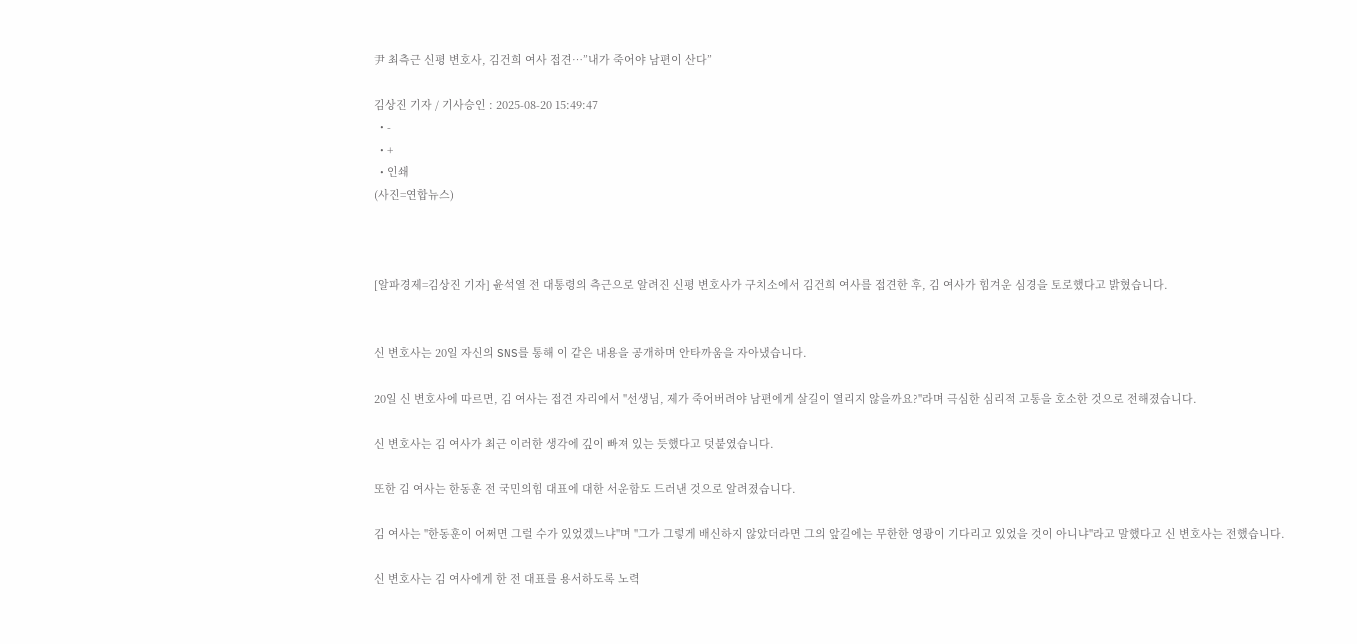尹 최측근 신평 변호사, 김건희 여사 접견…”내가 죽어야 남편이 산다”

김상진 기자 / 기사승인 : 2025-08-20 15:49:47
  • -
  • +
  • 인쇄
(사진=연합뉴스)



[알파경제=김상진 기자] 윤석열 전 대통령의 측근으로 알려진 신평 변호사가 구치소에서 김건희 여사를 접견한 후, 김 여사가 힘겨운 심경을 토로했다고 밝혔습니다.


신 변호사는 20일 자신의 SNS를 통해 이 같은 내용을 공개하며 안타까움을 자아냈습니다.

20일 신 변호사에 따르면, 김 여사는 접견 자리에서 "선생님, 제가 죽어버려야 남편에게 살길이 열리지 않을까요?"라며 극심한 심리적 고통을 호소한 것으로 전해졌습니다.

신 변호사는 김 여사가 최근 이러한 생각에 깊이 빠져 있는 듯했다고 덧붙였습니다.

또한 김 여사는 한동훈 전 국민의힘 대표에 대한 서운함도 드러낸 것으로 알려졌습니다.

김 여사는 "한동훈이 어쩌면 그럴 수가 있었겠느냐"며 "그가 그렇게 배신하지 않았더라면 그의 앞길에는 무한한 영광이 기다리고 있었을 것이 아니냐"라고 말했다고 신 변호사는 전했습니다.

신 변호사는 김 여사에게 한 전 대표를 용서하도록 노력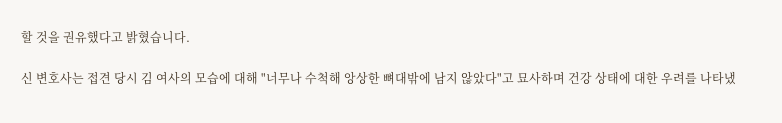할 것을 권유했다고 밝혔습니다.

신 변호사는 접견 당시 김 여사의 모습에 대해 "너무나 수척해 앙상한 뼈대밖에 남지 않았다"고 묘사하며 건강 상태에 대한 우려를 나타냈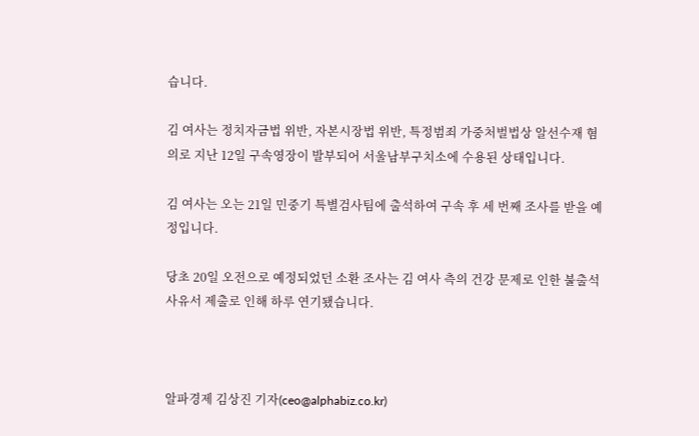습니다.

김 여사는 정치자금법 위반, 자본시장법 위반, 특정범죄 가중처벌법상 알선수재 혐의로 지난 12일 구속영장이 발부되어 서울남부구치소에 수용된 상태입니다.

김 여사는 오는 21일 민중기 특별검사팀에 출석하여 구속 후 세 번째 조사를 받을 예정입니다.

당초 20일 오전으로 예정되었던 소환 조사는 김 여사 측의 건강 문제로 인한 불출석 사유서 제출로 인해 하루 연기됐습니다.



알파경제 김상진 기자(ceo@alphabiz.co.kr)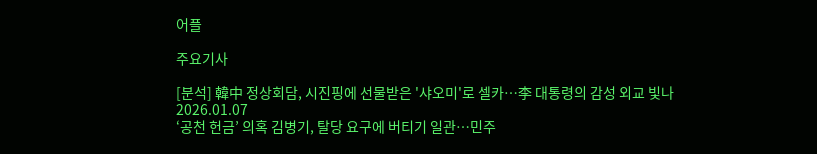어플

주요기사

[분석] 韓中 정상회담, 시진핑에 선물받은 '샤오미'로 셀카…李 대통령의 감성 외교 빛나2026.01.07
‘공천 헌금’ 의혹 김병기, 탈당 요구에 버티기 일관…민주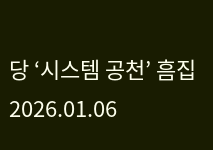당 ‘시스템 공천’ 흠집2026.01.06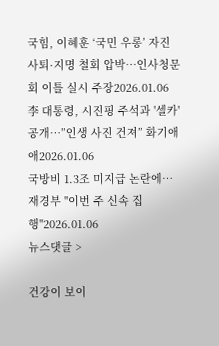국힘, 이혜훈 ‘국민 우롱’ 자진 사퇴·지명 철회 압박…인사청문회 이틀 실시 주장2026.01.06
李 대통령, 시진핑 주석과 '셀카' 공개…”인생 사진 건져” 화기애애2026.01.06
국방비 1.3조 미지급 논란에…재경부 "이번 주 신속 집행"2026.01.06
뉴스댓글 >

건강이 보이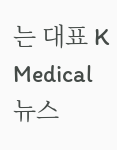는 대표 K Medical 뉴스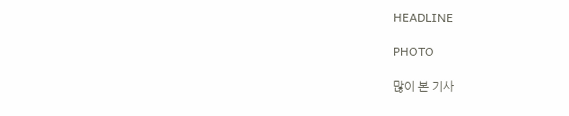HEADLINE

PHOTO

많이 본 기사